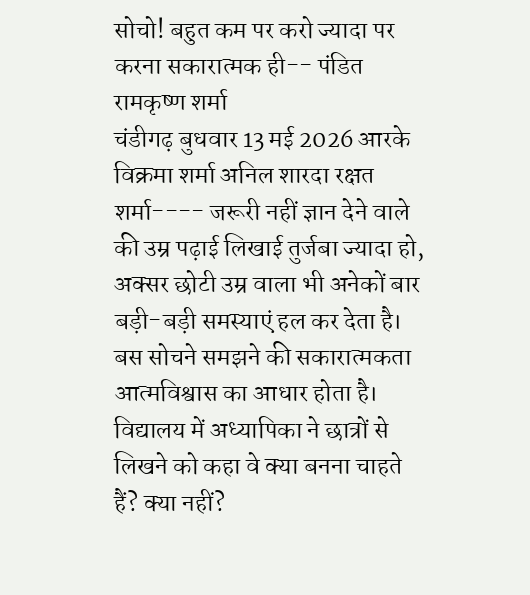सोचो! बहुत कम पर करो ज्यादा पर करना सकारात्मक ही-- पंडित रामकृष्ण शर्मा
चंडीगढ़ बुधवार 13 मई 2026 आरके विक्रमा शर्मा अनिल शारदा रक्षत शर्मा---- जरूरी नहीं ज्ञान देने वाले की उम्र पढ़ाई लिखाई तुर्जबा ज्यादा हो, अक्सर छोटी उम्र वाला भी अनेकों बार बड़ी-बड़ी समस्याएं हल कर देता है। बस सोचने समझने की सकारात्मकता आत्मविश्वास का आधार होता है।
विद्यालय में अध्यापिका ने छात्रों से लिखने को कहा वे क्या बनना चाहते हैं? क्या नहीं?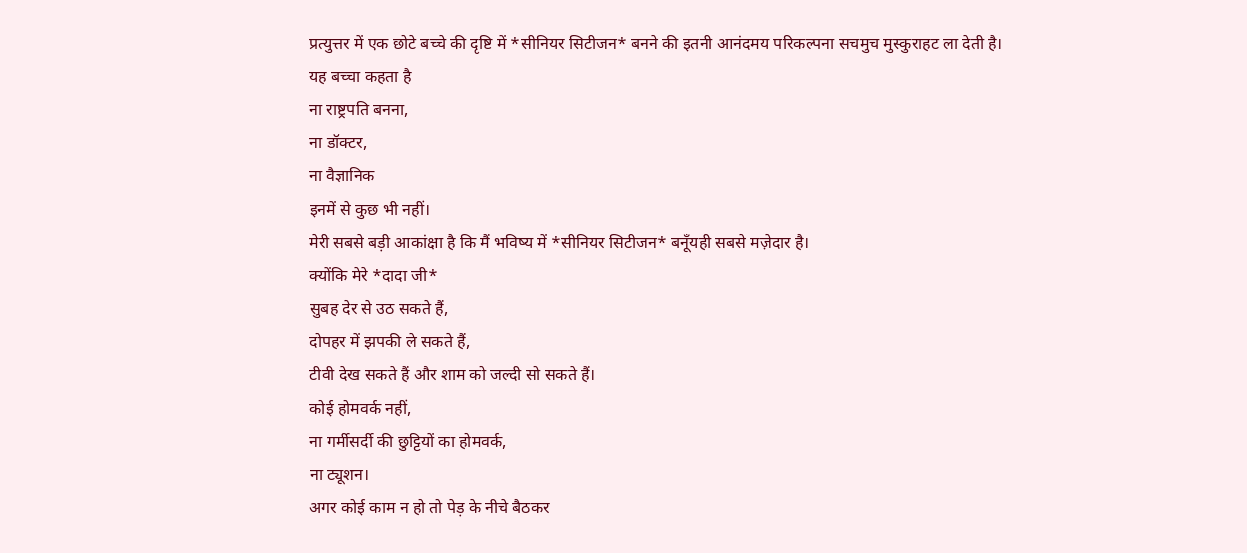प्रत्युत्तर में एक छोटे बच्चे की दृष्टि में *सीनियर सिटीजन* बनने की इतनी आनंदमय परिकल्पना सचमुच मुस्कुराहट ला देती है।
यह बच्चा कहता है
ना राष्ट्रपति बनना,
ना डॉक्टर,
ना वैज्ञानिक
इनमें से कुछ भी नहीं।
मेरी सबसे बड़ी आकांक्षा है कि मैं भविष्य में *सीनियर सिटीजन* बनूँयही सबसे मज़ेदार है।
क्योंकि मेरे *दादा जी*
सुबह देर से उठ सकते हैं,
दोपहर में झपकी ले सकते हैं,
टीवी देख सकते हैं और शाम को जल्दी सो सकते हैं।
कोई होमवर्क नहीं,
ना गर्मीसर्दी की छुट्टियों का होमवर्क,
ना ट्यूशन।
अगर कोई काम न हो तो पेड़ के नीचे बैठकर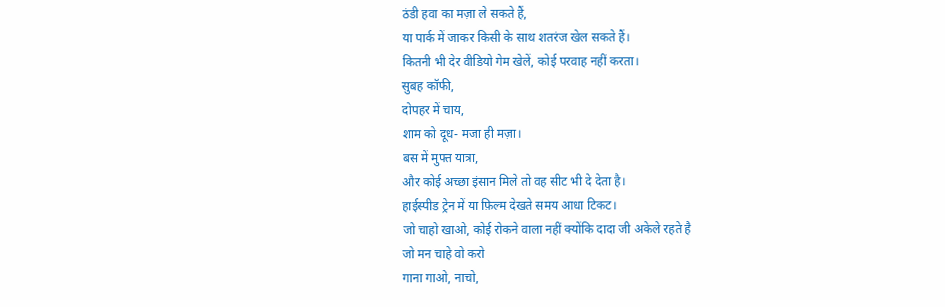ठंडी हवा का मज़ा ले सकते हैं,
या पार्क में जाकर किसी के साथ शतरंज खेल सकते हैं।
कितनी भी देर वीडियो गेम खेलें, कोई परवाह नहीं करता।
सुबह कॉफी,
दोपहर में चाय,
शाम को दूध- मजा ही मज़ा।
बस में मुफ्त यात्रा,
और कोई अच्छा इंसान मिले तो वह सीट भी दे देता है।
हाईस्पीड ट्रेन में या फ़िल्म देखते समय आधा टिकट।
जो चाहो खाओ, कोई रोकने वाला नहीं क्योंकि दादा जी अकेले रहते है
जो मन चाहे वो करो
गाना गाओ, नाचो,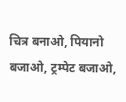चित्र बनाओ, पियानो बजाओ, ट्रम्पेट बजाओ,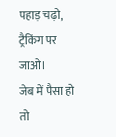पहाड़ चढ़ो, ट्रैकिंग पर जाओ।
जेब में पैसा हो तो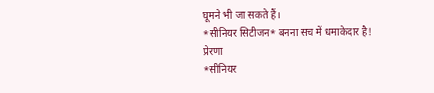घूमने भी जा सकते हैं।
*सीनियर सिटीजन* बनना सच में धमाकेदार है!
प्रेरणा
*सीनियर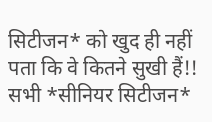सिटीजन* को खुद ही नहीं पता कि वे कितने सुखी हैं!!
सभी *सीनियर सिटीजन*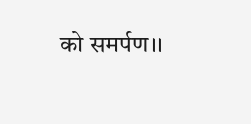को समर्पण।।